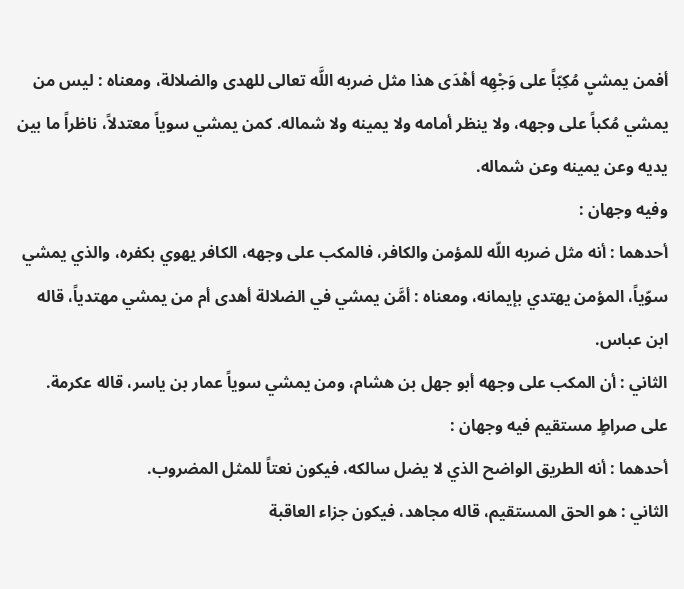أفمن يمشيِ مُكِبّاً على وَجْهِه أهْدَى هذا مثل ضربه اللَّه تعالى للهدى والضلالة، ومعناه : ليس من يمشي مُكباً على وجهه، ولا ينظر أمامه ولا يمينه ولا شماله. كمن يمشي سوياً معتدلاً، ناظراً ما بين يديه وعن يمينه وعن شماله.
وفيه وجهان :
أحدهما : أنه مثل ضربه اللّه للمؤمن والكافر، فالمكب على وجهه، الكافر يهوي بكفره، والذي يمشي سوّياً، المؤمن يهتدي بإيمانه، ومعناه : أمَّن يمشي في الضلالة أهدى أم من يمشي مهتدياً، قاله ابن عباس.
الثاني : أن المكب على وجهه أبو جهل بن هشام، ومن يمشي سوياً عمار بن ياسر، قاله عكرمة.
على صراطٍ مستقيم فيه وجهان :
أحدهما : أنه الطريق الواضح الذي لا يضل سالكه، فيكون نعتاً للمثل المضروب.
الثاني : هو الحق المستقيم، قاله مجاهد، فيكون جزاء العاقبة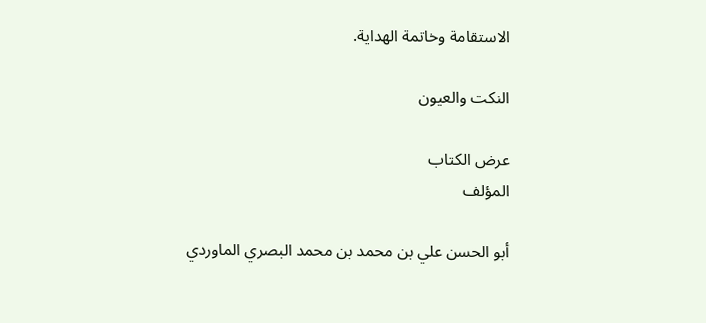الاستقامة وخاتمة الهداية.

النكت والعيون

عرض الكتاب
المؤلف

أبو الحسن علي بن محمد بن محمد البصري الماوردي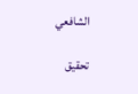الشافعي

تحقيق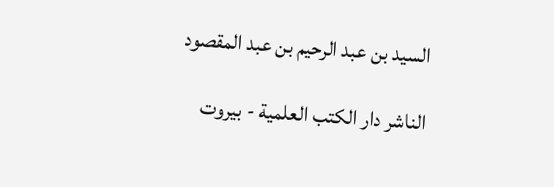السيد بن عبد الرحيم بن عبد المقصود

الناشر دار الكتب العلمية - بيروت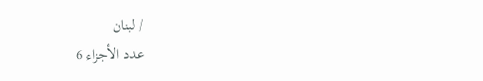/ لبنان
عدد الأجزاء 6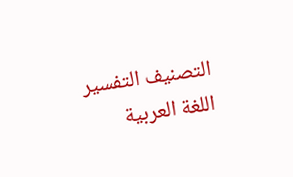التصنيف التفسير
اللغة العربية